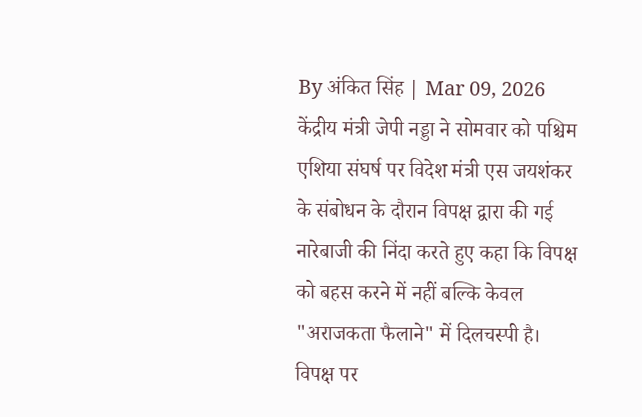By अंकित सिंह | Mar 09, 2026
केंद्रीय मंत्री जेपी नड्डा ने सोमवार को पश्चिम एशिया संघर्ष पर विदेश मंत्री एस जयशंकर के संबोधन के दौरान विपक्ष द्वारा की गई नारेबाजी की निंदा करते हुए कहा कि विपक्ष को बहस करने में नहीं बल्कि केवल "अराजकता फैलाने" में दिलचस्पी है। विपक्ष पर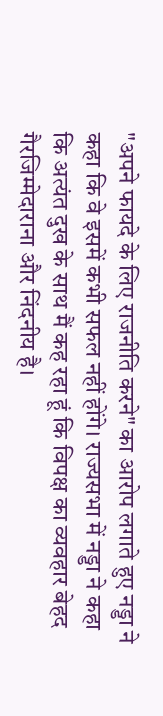"अपने फायदे के लिए राजनीति करने" का आरोप लगाते हुए नड्डा ने कहा कि वे इसमें कभी सफल नहीं होंगे। राज्यसभा में नड्डा ने कहा कि अत्यंत दुख के साथ मैं कह रहा हूं कि विपक्ष का व्यवहार बेहद गैरजिम्मेदाराना और निंदनीय है।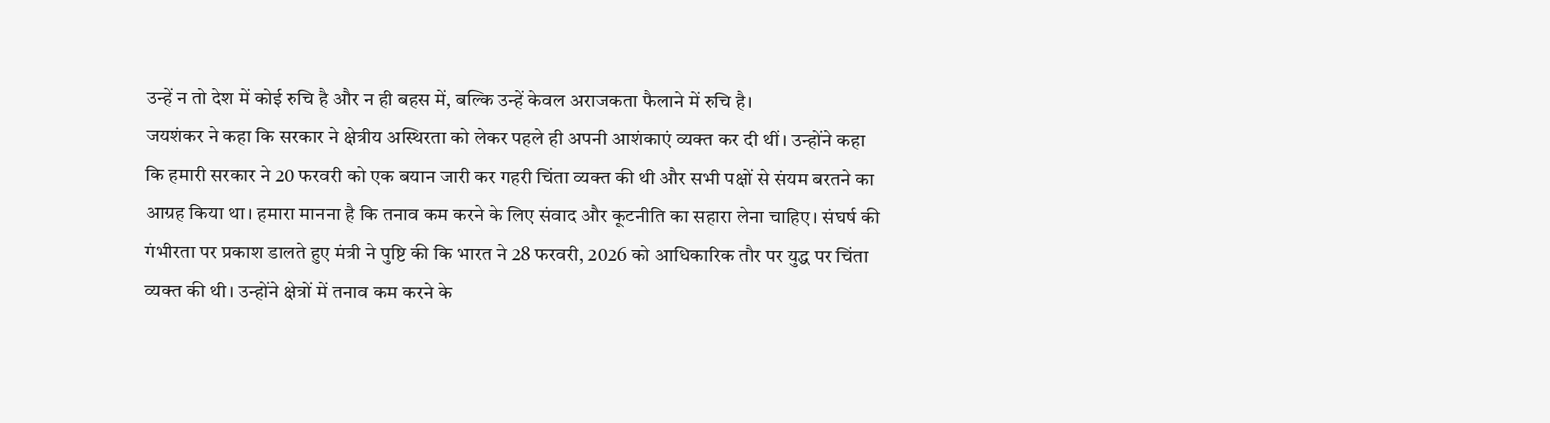उन्हें न तो देश में कोई रुचि है और न ही बहस में, बल्कि उन्हें केवल अराजकता फैलाने में रुचि है।
जयशंकर ने कहा कि सरकार ने क्षेत्रीय अस्थिरता को लेकर पहले ही अपनी आशंकाएं व्यक्त कर दी थीं। उन्होंने कहा कि हमारी सरकार ने 20 फरवरी को एक बयान जारी कर गहरी चिंता व्यक्त की थी और सभी पक्षों से संयम बरतने का आग्रह किया था। हमारा मानना है कि तनाव कम करने के लिए संवाद और कूटनीति का सहारा लेना चाहिए। संघर्ष की गंभीरता पर प्रकाश डालते हुए मंत्री ने पुष्टि की कि भारत ने 28 फरवरी, 2026 को आधिकारिक तौर पर युद्ध पर चिंता व्यक्त की थी। उन्होंने क्षेत्रों में तनाव कम करने के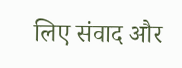लिए संवाद और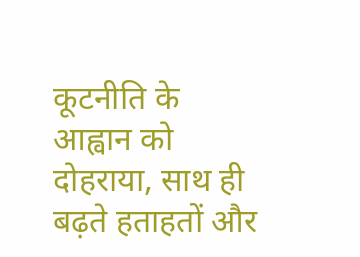कूटनीति के आह्वान को दोहराया, साथ ही बढ़ते हताहतों और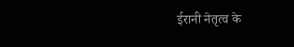ईरानी नेतृत्व के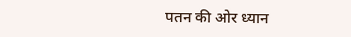पतन की ओर ध्यान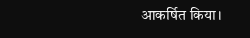आकर्षित किया।